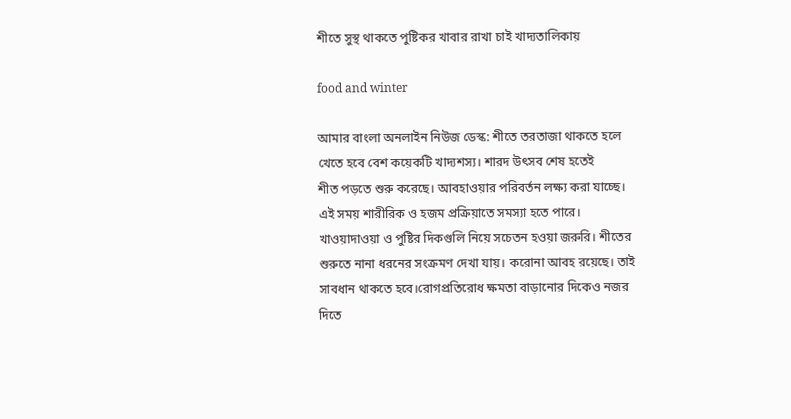শীতে সুস্থ থাকতে পুষ্টিকর খাবার রাখা চাই খাদ্যতালিকায়

food and winter

আমার বাংলা অনলাইন নিউজ ডেস্ক: শীতে তরতাজা থাকতে হলে খেতে হবে বেশ কয়েকটি খাদ্যশস্য। শারদ উৎসব শেষ হতেই
শীত পড়তে শুরু করেছে। আবহাওয়ার পরিবর্তন লক্ষ্য করা যাচ্ছে।
এই সময় শারীরিক ও হজম প্রক্রিয়াতে সমস্যা হতে পারে। খাওয়াদাওয়া ও পুষ্টির দিকগুলি নিয়ে সচেতন হওয়া জরুরি। শীতের শুরুতে নানা ধরনের সংক্রমণ দেখা যায়। করোনা আবহ রয়েছে। তাই সাবধান থাকতে হবে।রোগপ্রতিরোধ ক্ষমতা বাড়ানোর দিকেও নজর দিতে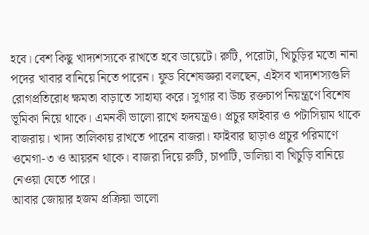হবে। বেশ কিছু খাদ্যশস্যকে রাখতে হবে ডায়েটে। রুটি, পরোটা, খিচুড়ির মতো নানা পদের খাবার বানিয়ে নিতে পারেন। ফুড বিশেষজ্ঞরা বলছেন, এইসব খাদ্যশস্যগুলি রোগপ্রতিরোধ ক্ষমতা বাড়াতে সাহায্য করে। সুগার বা উচ্চ রক্তচাপ নিয়ন্ত্রণে বিশেষ ভূমিকা নিয়ে থাকে। এমনকী ভালো রাখে হৃদযন্ত্রও। প্রচুর ফাইবার ও পটাসিয়াম থাকে বাজরায়। খাদ্য তালিকায় রাখতে পারেন বাজরা। ফাইবার ছাড়াও প্রচুর পরিমাণে ওমেগা-৩ ও আয়রন থাকে। বাজরা দিয়ে রুটি, চাপাটি, ডালিয়া বা খিচুড়ি বানিয়ে নেওয়া যেতে পারে।
আবার জোয়ার হজম প্রক্রিয়া ভালো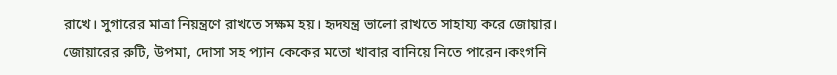রাখে। সুগারের মাত্রা নিয়ন্ত্রণে রাখতে সক্ষম হয়। হৃদযন্ত্র ভালো রাখতে সাহায্য করে জোয়ার। জোয়ারের রুটি, উপমা, দোসা সহ প্যান কেকের মতো খাবার বানিয়ে নিতে পারেন।কংগনি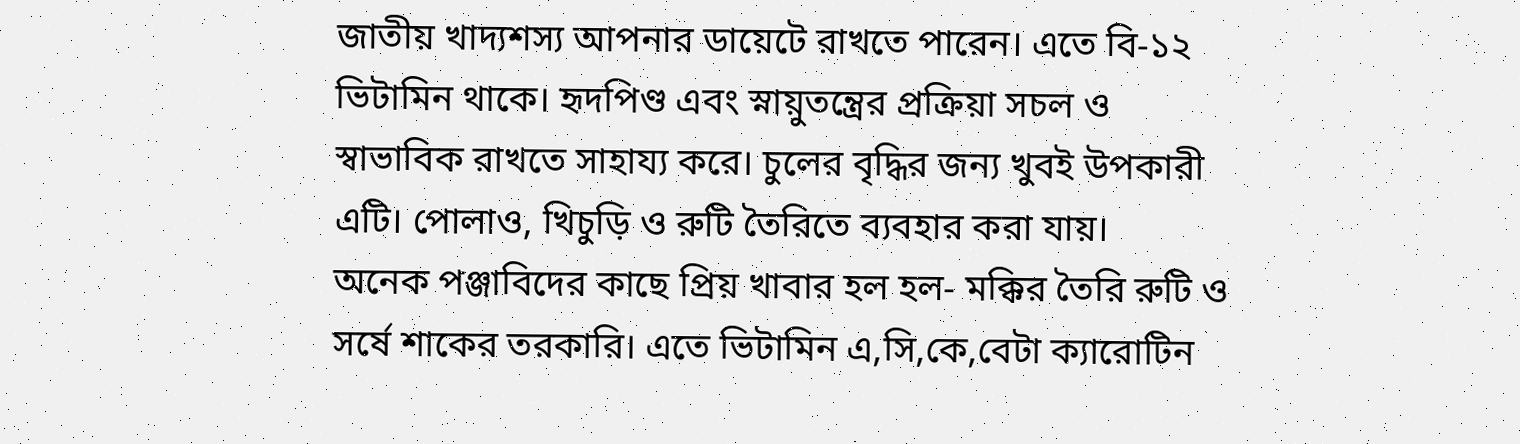জাতীয় খাদ্যশস্য আপনার ডায়েটে রাখতে পারেন। এতে বি-১২ ভিটামিন থাকে। হৃদপিণ্ড এবং স্নায়ুতন্ত্রের প্রক্রিয়া সচল ও স্বাভাবিক রাখতে সাহায্য করে। চুলের বৃদ্ধির জন্য খুবই উপকারী এটি। পোলাও, খিচুড়ি ও রুটি তৈরিতে ব্যবহার করা যায়।
অনেক পঞ্জাবিদের কাছে প্রিয় খাবার হল হল- মক্কির তৈরি রুটি ও সর্ষে শাকের তরকারি। এতে ভিটামিন এ,সি,কে,বেটা ক্যারোটিন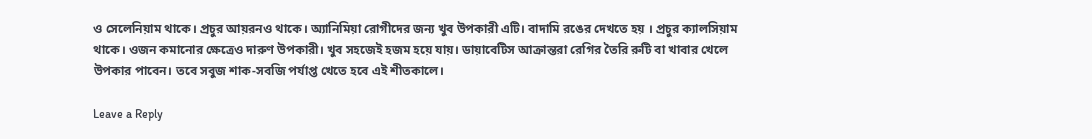ও সেলেনিয়াম থাকে। প্রচুর আয়রনও থাকে। অ্যানিমিয়া রোগীদের জন্য খুব উপকারী এটি। বাদামি রঙের দেখতে হয় । প্রচুর ক্যালসিয়াম থাকে। ওজন কমানোর ক্ষেত্রেও দারুণ উপকারী। খুব সহজেই হজম হয়ে যায়। ডায়াবেটিস আক্রান্তরা রেগির তৈরি রুটি বা খাবার খেলে উপকার পাবেন। তবে সবুজ শাক-সবজি পর্যাপ্ত খেতে হবে এই শীতকালে।

Leave a Reply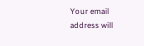Your email address will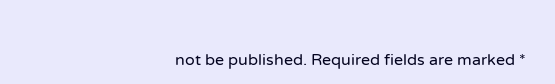not be published. Required fields are marked *